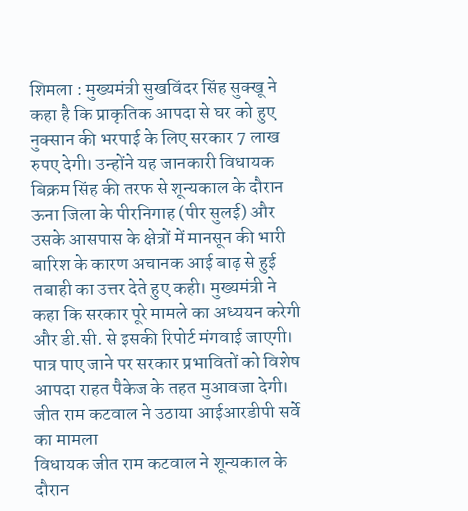शिमला : मुख्यमंत्री सुखविंदर सिंह सुक्खू ने कहा है कि प्राकृतिक आपदा से घर को हुए नुक्सान की भरपाई के लिए सरकार 7 लाख रुपए देगी। उन्होंने यह जानकारी विधायक बिक्रम सिंह की तरफ से शून्यकाल के दौरान ऊना जिला के पीरनिगाह (पीर सुलई) और उसके आसपास के क्षेत्रों में मानसून की भारी बारिश के कारण अचानक आई बाढ़ से हुई तबाही का उत्तर देते हुए कही। मुख्यमंत्री ने कहा कि सरकार पूरे मामले का अध्ययन करेगी और डी.सी. से इसकी रिपोर्ट मंगवाई जाएगी। पात्र पाए जाने पर सरकार प्रभावितों को विशेष आपदा राहत पैकेज के तहत मुआवजा देगी।
जीत राम कटवाल ने उठाया आईआरडीपी सर्वे का मामला
विधायक जीत राम कटवाल ने शून्यकाल के दौरान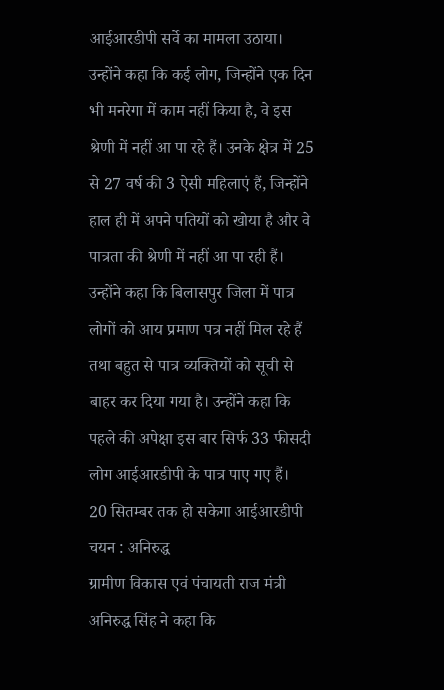आईआरडीपी सर्वे का मामला उठाया। उन्होंने कहा कि कई लोग, जिन्होंने एक दिन भी मनरेगा में काम नहीं किया है, वे इस श्रेणी में नहीं आ पा रहे हैं। उनके क्षेत्र में 25 से 27 वर्ष की 3 ऐसी महिलाएं हैं, जिन्होंने हाल ही में अपने पतियों को खोया है और वे पात्रता की श्रेणी में नहीं आ पा रही हैं। उन्होंने कहा कि बिलासपुर जिला में पात्र लोगों को आय प्रमाण पत्र नहीं मिल रहे हैं तथा बहुत से पात्र व्यक्तियों को सूची से बाहर कर दिया गया है। उन्होंने कहा कि पहले की अपेक्षा इस बार सिर्फ 33 फीसदी लोग आईआरडीपी के पात्र पाए गए हैं।
20 सितम्बर तक हो सकेगा आईआरडीपी चयन : अनिरुद्ध
ग्रामीण विकास एवं पंचायती राज मंत्री अनिरुद्ध सिंह ने कहा कि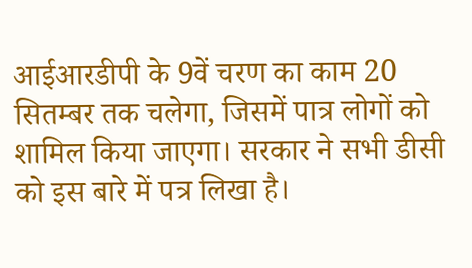आईआरडीपी के 9वें चरण का काम 20 सितम्बर तक चलेगा, जिसमें पात्र लोगों को शामिल किया जाएगा। सरकार ने सभी डीसी को इस बारे में पत्र लिखा है।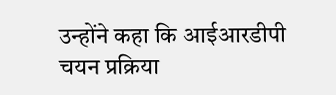उन्होंने कहा कि आईआरडीपी चयन प्रक्रिया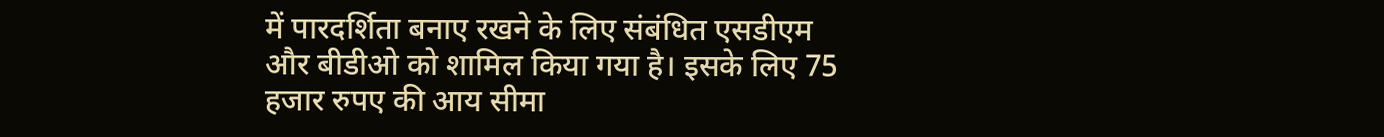में पारदर्शिता बनाए रखने के लिए संबंधित एसडीएम और बीडीओ को शामिल किया गया है। इसके लिए 75 हजार रुपए की आय सीमा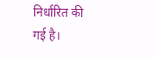निर्धारित की गई है।